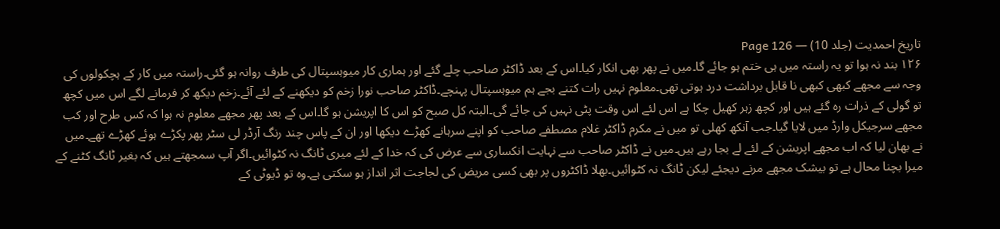تاریخ احمدیت (جلد 10) — Page 126
۱۲۶ بند نہ ہوا تو یہ راستہ میں ہی ختم ہو جائے گا۔میں نے پھر بھی انکار کیا۔اس کے بعد ڈاکٹر صاحب چلے گئے اور ہماری کار میوہسپتال کی طرف روانہ ہو گئی۔راستہ میں کار کے ہچکولوں کی وجہ سے مجھے کبھی کبھی نا قابل برداشت درد ہوتی تھی۔معلوم نہیں رات کتنے بجے ہم میوہسپتال پہنچے۔ڈاکٹر صاحب نورا زخم کو دیکھنے کے لئے آئے۔زخم دیکھ کر فرمانے لگے اس میں کچھ تو گولی کے ذرات رہ گئے ہیں اور کچھ زہر کھیل چکا ہے اس لئے اس وقت پٹی نہیں کی جائے گی۔البتہ کل صبح کو اس کا اپریشن ہو گا۔اس کے بعد پھر مجھے معلوم نہ ہوا کہ کس طرح اور کب مجھے سرجیکل وارڈ میں لایا گیا۔جب آنکھ کھلی تو میں نے مکرم ڈاکٹر غلام مصطفے صاحب کو اپنے سرہانے کھڑے دیکھا اور ان کے پاس چند رنگ آرڈر لی سٹر پھر پکڑے ہوئے کھڑے تھے۔میں نے بھان لیا کہ اب مجھے اپریشن کے لئے لے بجا رہے ہیں۔میں نے ڈاکٹر صاحب سے نہایت انکساری سے عرض کی کہ خدا کے لئے میری ٹانگ نہ کٹوائیں۔اگر آپ سمجھتے ہیں کہ بغیر ٹانگ کٹنے کے میرا بچنا محال ہے تو بیشک مجھے مرنے دیجئے لیکن ٹانگ نہ کٹوائیں۔بھلا ڈاکٹروں پر بھی کسی مریض کی لجاجت اثر انداز ہو سکتی ہے۔وہ تو ڈیوٹی کے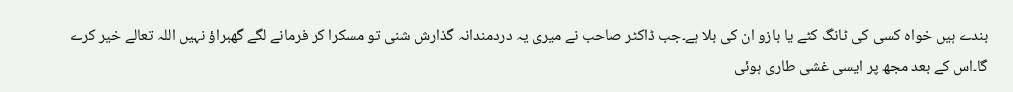بندے ہیں خواہ کسی کی ٹانگ کٹے یا بازو ان کی بلا ہے۔جب ڈاکٹر صاحب نے میری یہ دردمندانہ گذارش شنی تو مسکرا کر فرمانے لگے گھبراؤ نہیں اللہ تعالے خیر کرے گا۔اس کے بعد مجھ پر ایسی غشی طاری ہوئی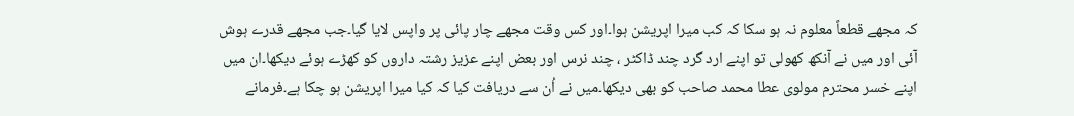کہ مجھے قطعاً معلوم نہ ہو سکا کہ کب میرا اپریشن ہوا۔اور کس وقت مجھے چار پائی پر واپس لایا گیا۔جب مجھے قدرے ہوش آئی اور میں نے آنکھ کھولی تو اپنے ارد گرد چند ڈاکٹر ، چند نرس اور بعض اپنے عزیز رشتہ داروں کو کھڑے ہوئے دیکھا۔ان میں اپنے خسر محترم مولوی عطا محمد صاحب کو بھی دیکھا۔میں نے اُن سے دریافت کیا کہ کیا میرا اپریشن ہو چکا ہے۔فرمانے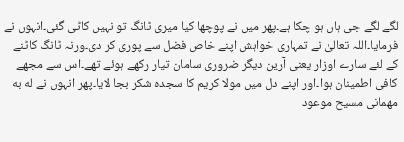لگے لگے جی ہاں ہو چکا ہے۔پھر میں نے پوچھا کیا میری ٹانگ تو نہیں کاٹی گئی۔انہوں نے فرمایا۔اللہ تعالیٰ نے تمہاری خواہش اپنے خاص فضل سے پوری کر دی۔ورنہ ٹانگ کاٹنے کے لئے سارے اوزار یعنی آرین دیگر ضروری سامان تیار رکھے ہوئے تھے۔اس سے مجھے کافی اطمینان ہوا۔اور اپنے دل میں مولا کریم کا سجدہ شکر بجا لایا۔پھر انہوں نے له به مهمانی مسیح موعود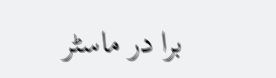برا در ماسٹر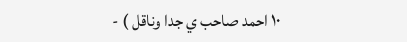۱۰ احمد صاحب ي جدا وناقل ) -